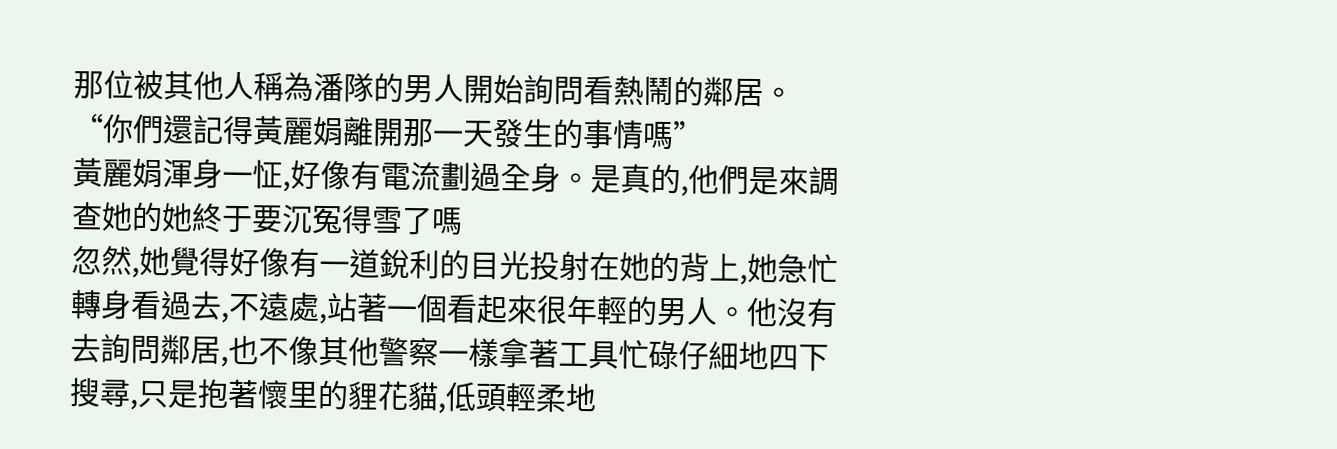那位被其他人稱為潘隊的男人開始詢問看熱鬧的鄰居。
“你們還記得黃麗娟離開那一天發生的事情嗎”
黃麗娟渾身一怔,好像有電流劃過全身。是真的,他們是來調查她的她終于要沉冤得雪了嗎
忽然,她覺得好像有一道銳利的目光投射在她的背上,她急忙轉身看過去,不遠處,站著一個看起來很年輕的男人。他沒有去詢問鄰居,也不像其他警察一樣拿著工具忙碌仔細地四下搜尋,只是抱著懷里的貍花貓,低頭輕柔地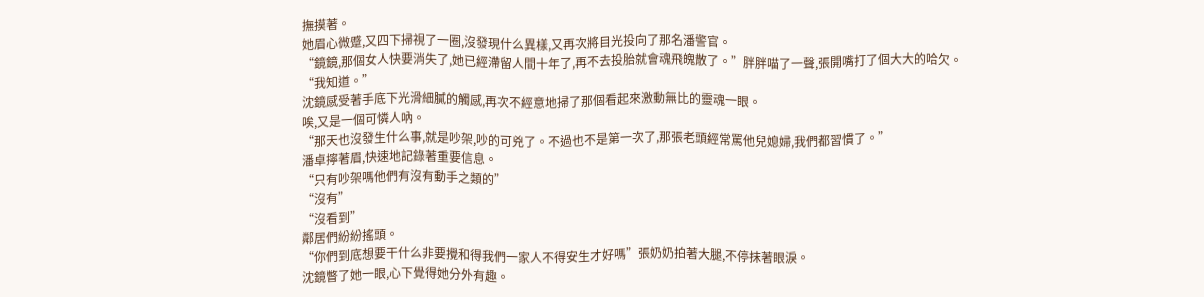撫摸著。
她眉心微蹙,又四下掃視了一圈,沒發現什么異樣,又再次將目光投向了那名潘警官。
“鏡鏡,那個女人快要消失了,她已經滯留人間十年了,再不去投胎就會魂飛魄散了。”胖胖喵了一聲,張開嘴打了個大大的哈欠。
“我知道。”
沈鏡感受著手底下光滑細膩的觸感,再次不經意地掃了那個看起來激動無比的靈魂一眼。
唉,又是一個可憐人吶。
“那天也沒發生什么事,就是吵架,吵的可兇了。不過也不是第一次了,那張老頭經常罵他兒媳婦,我們都習慣了。”
潘卓擰著眉,快速地記錄著重要信息。
“只有吵架嗎他們有沒有動手之類的”
“沒有”
“沒看到”
鄰居們紛紛搖頭。
“你們到底想要干什么非要攪和得我們一家人不得安生才好嗎”張奶奶拍著大腿,不停抹著眼淚。
沈鏡瞥了她一眼,心下覺得她分外有趣。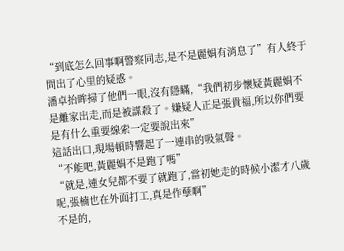“到底怎么回事啊警察同志,是不是麗娟有消息了”有人終于問出了心里的疑惑。
潘卓抬眸掃了他們一眼,沒有隱瞞,“我們初步懷疑黃麗娟不是離家出走,而是被謀殺了。嫌疑人正是張貴福,所以你們要是有什么重要線索一定要說出來”
這話出口,現場頓時響起了一連串的吸氣聲。
“不能吧,黃麗娟不是跑了嗎”
“就是,連女兒都不要了就跑了,當初她走的時候小潔才八歲呢,張楠也在外面打工,真是作孽啊”
不是的,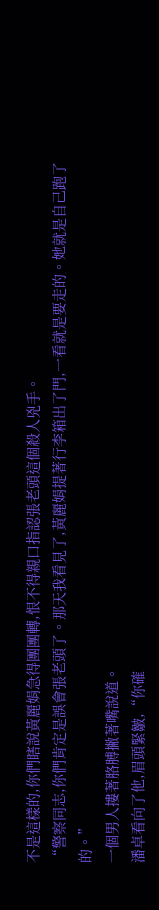不是這樣的,你們瞎說黃麗娟急得團團轉,恨不得親口指認張老頭這個殺人兇手。
“警察同志,你們肯定是誤會張老頭了。那天我看見了,黃麗娟提著行李箱出了門,一看就是要走的。她就是自己跑了的。”
一個男人摟著胳膊撇著嘴說道。
潘卓看向了他,眉頭緊皺,“你確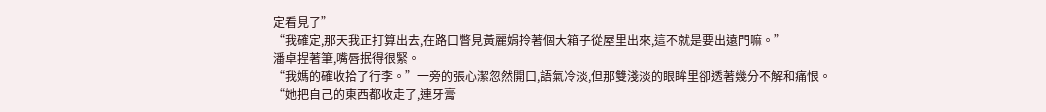定看見了”
“我確定,那天我正打算出去,在路口瞥見黃麗娟拎著個大箱子從屋里出來,這不就是要出遠門嘛。”
潘卓捏著筆,嘴唇抿得很緊。
“我媽的確收拾了行李。”一旁的張心潔忽然開口,語氣冷淡,但那雙淺淡的眼眸里卻透著幾分不解和痛恨。
“她把自己的東西都收走了,連牙膏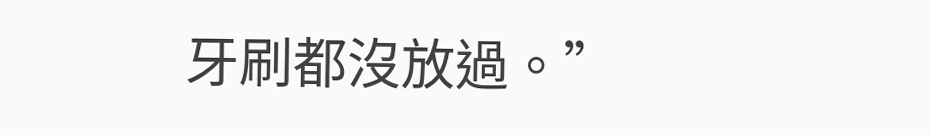牙刷都沒放過。”